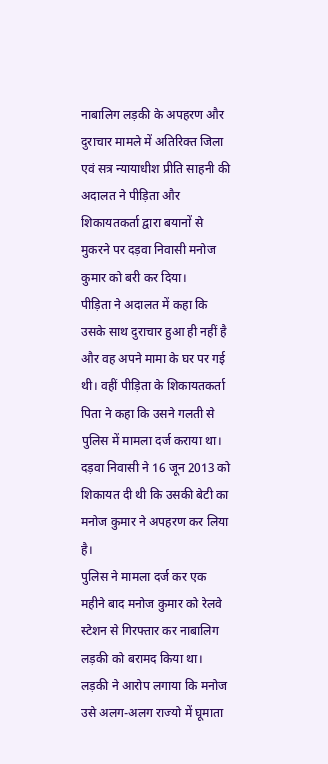नाबालिग लड़की के अपहरण और दुराचार मामले में अतिरिक्त जिला एवं सत्र न्यायाधीश प्रीति साहनी की अदालत ने पीड़िता और शिकायतकर्ता द्वारा बयानों से मुकरने पर दड़वा निवासी मनोज कुमार को बरी कर दिया।
पीड़िता ने अदालत में कहा कि उसके साथ दुराचार हुआ ही नहीं है और वह अपने मामा के घर पर गई थी। वहीं पीड़िता के शिकायतकर्ता पिता ने कहा कि उसने गलती से पुलिस में मामला दर्ज कराया था।
दड़वा निवासी ने 16 जून 2013 को शिकायत दी थी कि उसकी बेटी का मनोज कुमार ने अपहरण कर लिया है।
पुलिस ने मामला दर्ज कर एक महीने बाद मनोज कुमार को रेलवे स्टेशन से गिरफ्तार कर नाबालिग लड़की को बरामद किया था।
लड़की ने आरोप लगाया कि मनोज उसे अलग-अलग राज्यो में घूमाता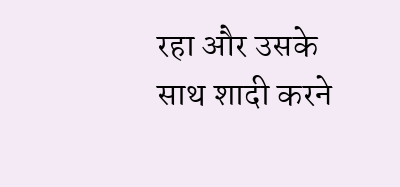रहा और उसके साथ शादी करने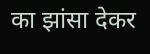का झांसा देकर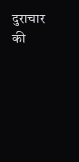दुराचार की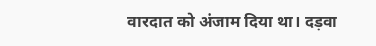वारदात को अंजाम दिया था। दड़वा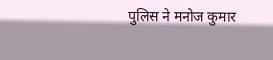पुलिस ने मनोज कुमार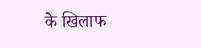के खिलाफ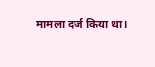मामला दर्ज किया था।